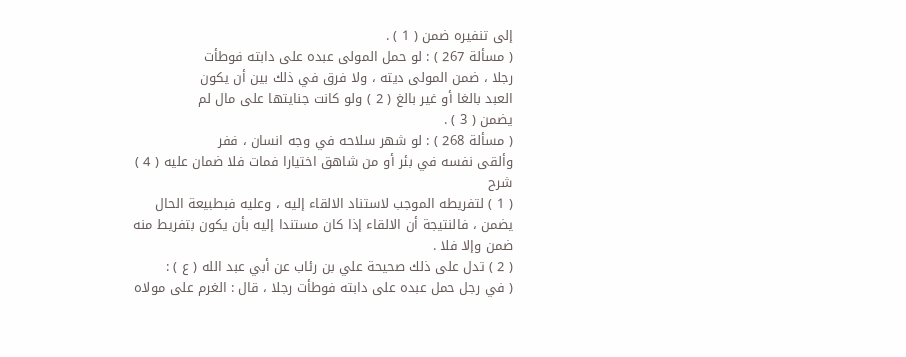إلى تنفيره ضمن ( 1 ) .
( مسألة 267 ) : لو حمل المولى عبده على دابته فوطأت
رجلا ، ضمن المولى ديته ، ولا فرق في ذلك بين أن يكون
العبد بالغا أو غير بالغ ( 2 ) ولو كانت جنايتها على مال لم
يضمن ( 3 ) .
( مسألة 268 ) : لو شهر سلاحه في وجه انسان ، ففر
وألقى نفسه في بئر أو من شاهق اختيارا فمات فلا ضمان عليه ( 4 )
شرح
( 1 ) لتفريطه الموجب لاستناد الالقاء إليه ، وعليه فبطبيعة الحال
يضمن ، فالنتيجة أن الالقاء إذا كان مستندا إليه بأن يكون بتفريط منه
ضمن وإلا فلا .
( 2 ) تدل على ذلك صحيحة علي بن رئاب عن أبي عبد الله ( ع ) :
( في رجل حمل عبده على دابته فوطأت رجلا ، قال : الغرم على مولاه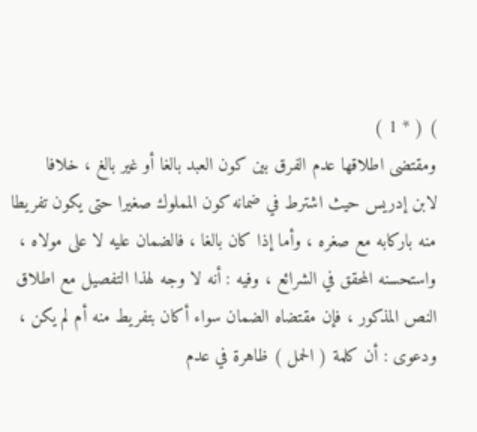) ( * 1 )
ومقتضى اطلاقها عدم الفرق بين كون العبد بالغا أو غير بالغ ، خلافا
لابن إدريس حيث اشترط في ضمانه كون المملوك صغيرا حتى يكون تفريطا
منه باركابه مع صغره ، وأما إذا كان بالغا ، فالضمان عليه لا على مولاه ،
واستحسنه المحقق في الشرائع ، وفيه : أنه لا وجه لهذا التفصيل مع اطلاق
النص المذكور ، فإن مقتضاه الضمان سواء أكان بتفريط منه أم لم يكن ،
ودعوى : أن كلمة ( الحمل ) ظاهرة في عدم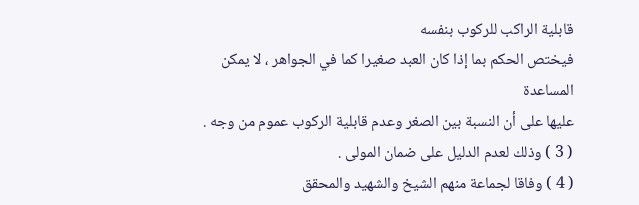قابلية الراكب للركوب بنفسه
فيختص الحكم بما إذا كان العبد صغيرا كما في الجواهر ، لا يمكن المساعدة
عليها على أن النسبة بين الصغر وعدم قابلية الركوب عموم من وجه .
( 3 ) وذلك لعدم الدليل على ضمان المولى .
( 4 ) وفاقا لجماعة منهم الشيخ والشهيد والمحقق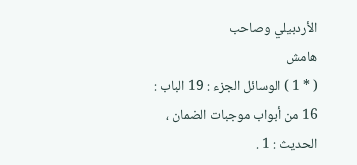الأردبيلي وصاحب
هامش
( * 1 ) الوسائل الجزء : 19 الباب : 16 من أبواب موجبات الضمان ، الحديث : 1 .